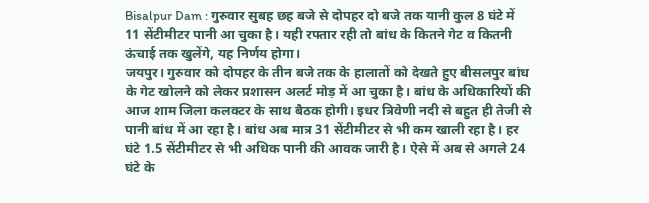Bisalpur Dam : गुरुवार सुबह छह बजे से दोपहर दो बजे तक यानी कुल 8 घंटे में 11 सेंटीमीटर पानी आ चुका है। यही रफ्तार रही तो बांध के कितने गेट व कितनी ऊंचाई तक खुलेंगे, यह निर्णय होगा।
जयपुर। गुरुवार को दोपहर के तीन बजे तक के हालातों को देखते हुए बीसलपुर बांध के गेट खोलने को लेकर प्रशासन अलर्ट मोड़ में आ चुका है। बांध के अधिकारियों की आज शाम जिला कलक्टर के साथ बैठक होगी। इधर त्रिवेणी नदी से बहुत ही तेजी से पानी बांध में आ रहा है। बांध अब मात्र 31 सेंटीमीटर से भी कम खाली रहा है। हर घंटे 1.5 सेंटीमीटर से भी अधिक पानी की आवक जारी है। ऐसे में अब से अगले 24 घंटे के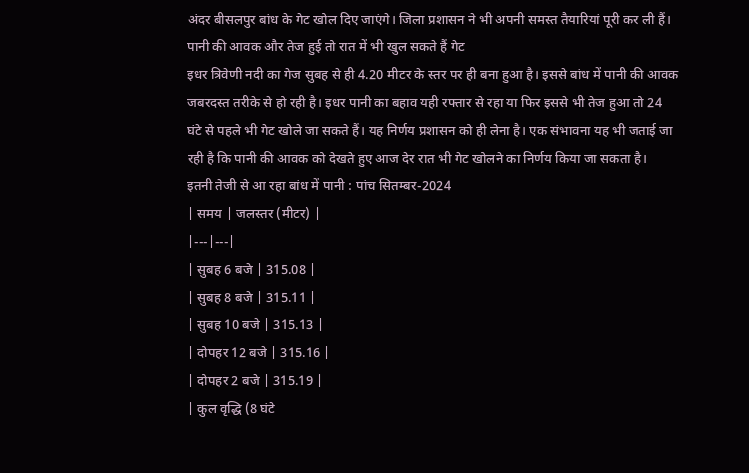अंदर बीसलपुर बांध के गेट खोल दिए जाएंगे। जिला प्रशासन ने भी अपनी समस्त तैयारियां पूरी कर ली हैं।
पानी की आवक और तेज हुई तो रात में भी खुल सकते हैं गेट
इधर त्रिवेणी नदी का गेज सुबह से ही 4.20 मीटर के स्तर पर ही बना हुआ है। इससे बांध में पानी की आवक जबरदस्त तरीके से हो रही है। इधर पानी का बहाव यही रफ्तार से रहा या फिर इससे भी तेज हुआ तो 24 घंटे से पहले भी गेट खोले जा सकते हैं। यह निर्णय प्रशासन को ही लेना है। एक संभावना यह भी जताई जा रही है कि पानी की आवक को देखते हुए आज देर रात भी गेट खोलने का निर्णय किया जा सकता है।
इतनी तेजी से आ रहा बांध में पानी : पांच सितम्बर-2024
| समय | जलस्तर (मीटर) |
|---|---|
| सुबह 6 बजे | 315.08 |
| सुबह 8 बजे | 315.11 |
| सुबह 10 बजे | 315.13 |
| दोपहर 12 बजे | 315.16 |
| दोपहर 2 बजे | 315.19 |
| कुल वृद्धि (8 घंटे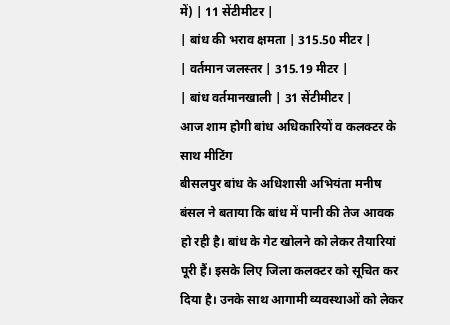में) | 11 सेंटीमीटर |
| बांध की भराव क्षमता | 315.50 मीटर |
| वर्तमान जलस्तर | 315.19 मीटर |
| बांध वर्तमानखाली | 31 सेंटीमीटर |
आज शाम होगी बांध अधिकारियों व कलक्टर के साथ मीटिंग
बीसलपुर बांध के अधिशासी अभियंता मनीष बंसल ने बताया कि बांध में पानी की तेज आवक हो रही है। बांध के गेट खोलने को लेकर तैयारियां पूरी हैं। इसके लिए जिला कलक्टर को सूचित कर दिया है। उनके साथ आगामी व्यवस्थाओं को लेकर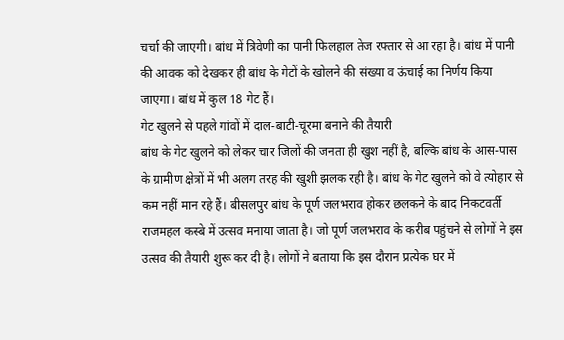चर्चा की जाएगी। बांध में त्रिवेणी का पानी फिलहाल तेज रफ्तार से आ रहा है। बांध में पानी की आवक को देखकर ही बांध के गेटों के खोलने की संख्या व ऊंचाई का निर्णय किया जाएगा। बांध में कुल 18 गेट हैं।
गेट खुलने से पहले गांवों में दाल-बाटी-चूरमा बनाने की तैयारी
बांध के गेट खुलने को लेकर चार जिलों की जनता ही खुश नहीं है, बल्कि बांध के आस-पास के ग्रामीण क्षेत्रों में भी अलग तरह की खुशी झलक रही है। बांध के गेट खुलने को वे त्योहार से कम नहीं मान रहे हैं। बीसलपुर बांध के पूर्ण जलभराव होकर छलकने के बाद निकटवर्ती राजमहल कस्बे में उत्सव मनाया जाता है। जो पूर्ण जलभराव के करीब पहुंचने से लोगों ने इस उत्सव की तैयारी शुरू कर दी है। लोगों ने बताया कि इस दौरान प्रत्येक घर में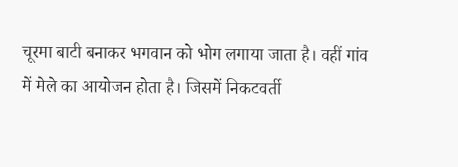चूरमा बाटी बनाकर भगवान को भोग लगाया जाता है। वहीं गांव में मेले का आयोजन होता है। जिसमें निकटवर्ती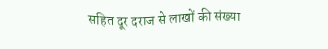सहित दूर दराज से लाखों की संख्या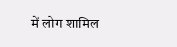में लोग शामिल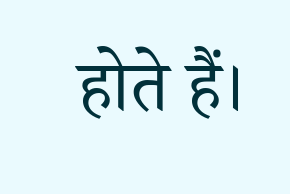होते हैं।